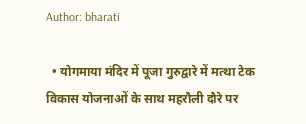Author: bharati

  • योगमाया मंदिर में पूजा गुरुद्वारे में मत्था टेक विकास योजनाओं के साथ महरौली दौरे पर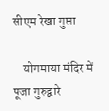सीएम रेखा गुप्ता

    योगमाया मंदिर में पूजा गुरुद्वारे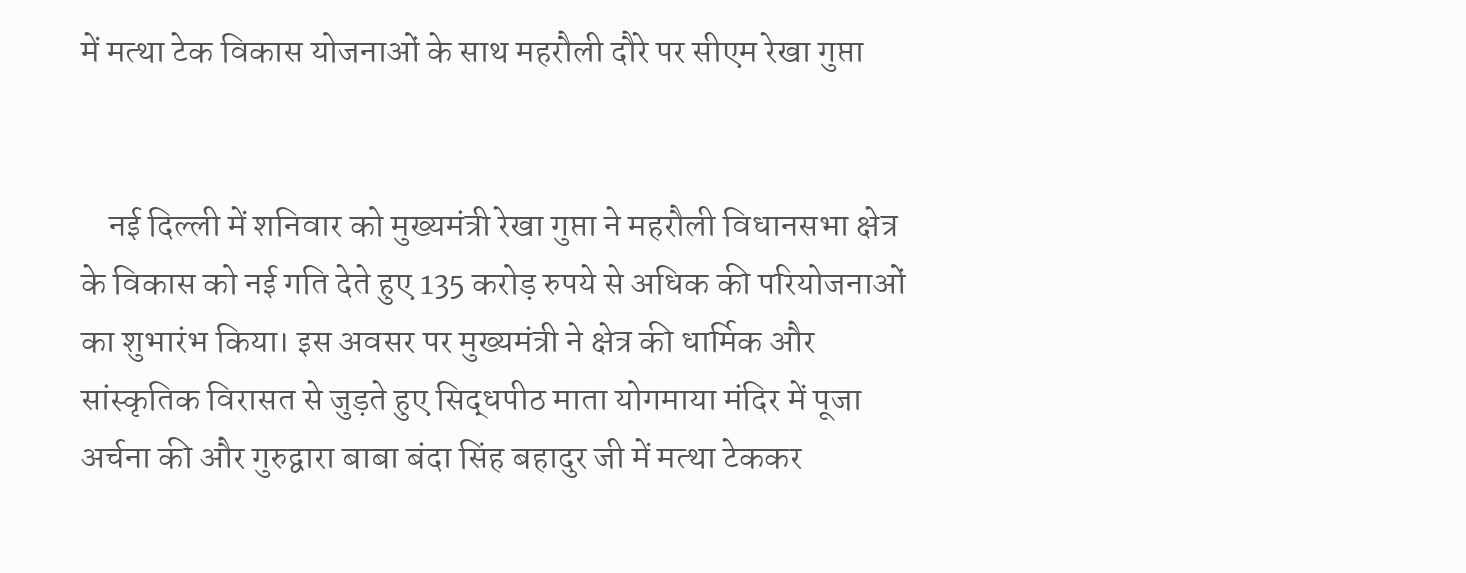में मत्था टेक विकास योजनाओं के साथ महरौली दौरे पर सीएम रेखा गुप्ता


    नई दिल्ली में शनिवार को मुख्यमंत्री रेखा गुप्ता ने महरौली विधानसभा क्षेत्र के विकास को नई गति देते हुए 135 करोड़ रुपये से अधिक की परियोजनाओं का शुभारंभ किया। इस अवसर पर मुख्यमंत्री ने क्षेत्र की धार्मिक और सांस्कृतिक विरासत से जुड़ते हुए सिद्धपीठ माता योगमाया मंदिर में पूजा अर्चना की और गुरुद्वारा बाबा बंदा सिंह बहादुर जी में मत्था टेककर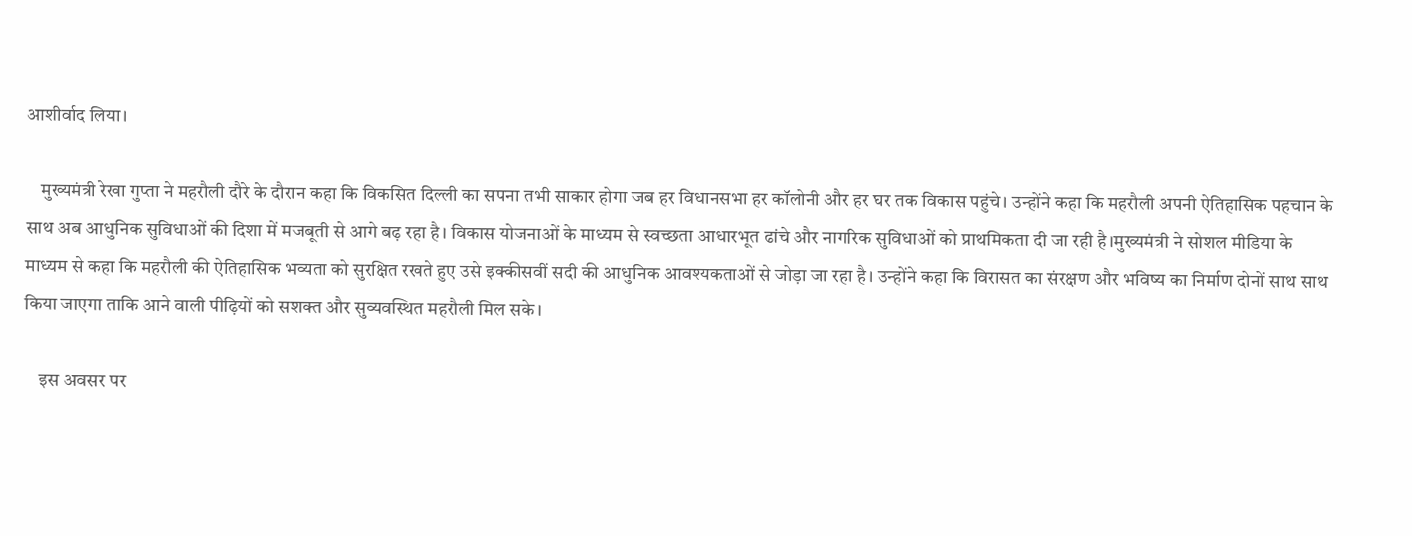आशीर्वाद लिया।

    मुख्यमंत्री रेखा गुप्ता ने महरौली दौरे के दौरान कहा कि विकसित दिल्ली का सपना तभी साकार होगा जब हर विधानसभा हर कॉलोनी और हर घर तक विकास पहुंचे। उन्होंने कहा कि महरौली अपनी ऐतिहासिक पहचान के साथ अब आधुनिक सुविधाओं की दिशा में मजबूती से आगे बढ़ रहा है। विकास योजनाओं के माध्यम से स्वच्छता आधारभूत ढांचे और नागरिक सुविधाओं को प्राथमिकता दी जा रही है।मुख्यमंत्री ने सोशल मीडिया के माध्यम से कहा कि महरौली की ऐतिहासिक भव्यता को सुरक्षित रखते हुए उसे इक्कीसवीं सदी की आधुनिक आवश्यकताओं से जोड़ा जा रहा है। उन्होंने कहा कि विरासत का संरक्षण और भविष्य का निर्माण दोनों साथ साथ किया जाएगा ताकि आने वाली पीढ़ियों को सशक्त और सुव्यवस्थित महरौली मिल सके।

    इस अवसर पर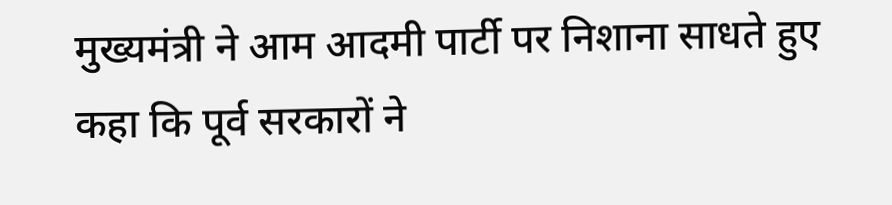मुख्यमंत्री ने आम आदमी पार्टी पर निशाना साधते हुए कहा कि पूर्व सरकारों ने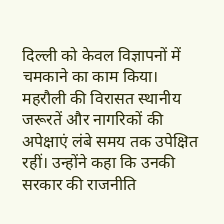दिल्ली को केवल विज्ञापनों में चमकाने का काम किया। महरौली की विरासत स्थानीय जरूरतें और नागरिकों की अपेक्षाएं लंबे समय तक उपेक्षित रहीं। उन्होंने कहा कि उनकी सरकार की राजनीति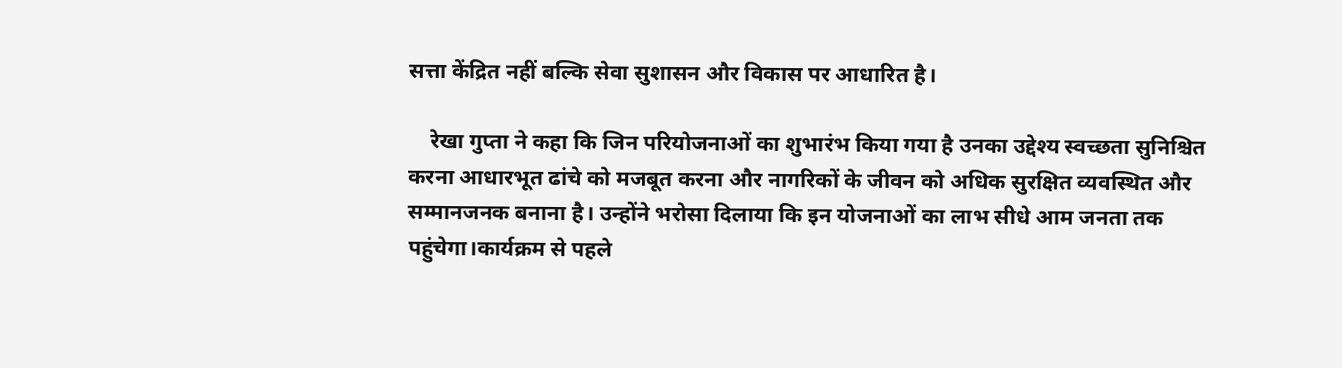सत्ता केंद्रित नहीं बल्कि सेवा सुशासन और विकास पर आधारित है।

    रेखा गुप्ता ने कहा कि जिन परियोजनाओं का शुभारंभ किया गया है उनका उद्देश्य स्वच्छता सुनिश्चित करना आधारभूत ढांचे को मजबूत करना और नागरिकों के जीवन को अधिक सुरक्षित व्यवस्थित और सम्मानजनक बनाना है। उन्होंने भरोसा दिलाया कि इन योजनाओं का लाभ सीधे आम जनता तक पहुंचेगा।कार्यक्रम से पहले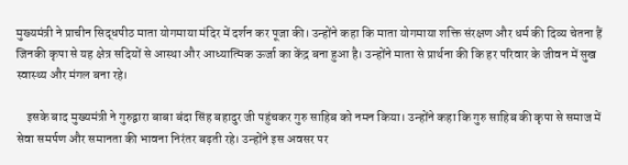मुख्यमंत्री ने प्राचीन सिद्धपीठ माता योगमाया मंदिर में दर्शन कर पूजा की। उन्होंने कहा कि माता योगमाया शक्ति संरक्षण और धर्म की दिव्य चेतना हैं जिनकी कृपा से यह क्षेत्र सदियों से आस्था और आध्यात्मिक ऊर्जा का केंद्र बना हुआ है। उन्होंने माता से प्रार्थना की कि हर परिवार के जीवन में सुख स्वास्थ्य और मंगल बना रहे।

    इसके बाद मुख्यमंत्री ने गुरुद्वारा बाबा बंदा सिंह बहादुर जी पहुंचकर गुरु साहिब को नमन किया। उन्होंने कहा कि गुरु साहिब की कृपा से समाज में सेवा समर्पण और समानता की भावना निरंतर बढ़ती रहे। उन्होंने इस अवसर पर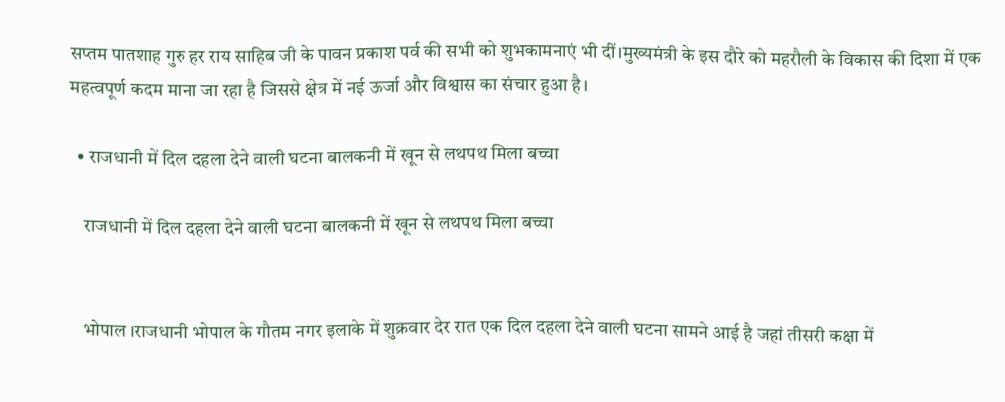सप्तम पातशाह गुरु हर राय साहिब जी के पावन प्रकाश पर्व की सभी को शुभकामनाएं भी दीं।मुख्यमंत्री के इस दौरे को महरौली के विकास की दिशा में एक महत्वपूर्ण कदम माना जा रहा है जिससे क्षेत्र में नई ऊर्जा और विश्वास का संचार हुआ है।

  • राजधानी में दिल दहला देने वाली घटना बालकनी में खून से लथपथ मिला बच्चा

    राजधानी में दिल दहला देने वाली घटना बालकनी में खून से लथपथ मिला बच्चा


    भोपाल ।राजधानी भोपाल के गौतम नगर इलाके में शुक्रवार देर रात एक दिल दहला देने वाली घटना सामने आई है जहां तीसरी कक्षा में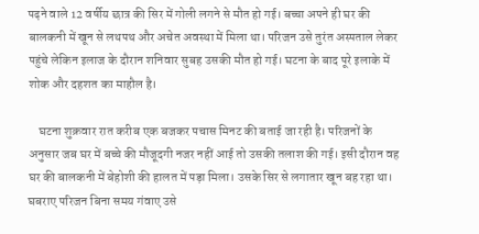पढ़ने वाले 12 वर्षीय छात्र की सिर में गोली लगने से मौत हो गई। बच्चा अपने ही घर की बालकनी में खून से लथपथ और अचेत अवस्था में मिला था। परिजन उसे तुरंत अस्पताल लेकर पहुंचे लेकिन इलाज के दौरान शनिवार सुबह उसकी मौत हो गई। घटना के बाद पूरे इलाके में शोक और दहशत का माहौल है।

    घटना शुक्रवार रात करीब एक बजकर पचास मिनट की बताई जा रही है। परिजनों के अनुसार जब घर में बच्चे की मौजूदगी नजर नहीं आई तो उसकी तलाश की गई। इसी दौरान वह घर की बालकनी में बेहोशी की हालत में पड़ा मिला। उसके सिर से लगातार खून बह रहा था। घबराए परिजन बिना समय गंवाए उसे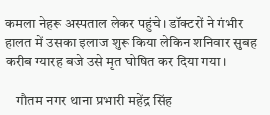कमला नेहरू अस्पताल लेकर पहुंचे। डॉक्टरों ने गंभीर हालत में उसका इलाज शुरू किया लेकिन शनिवार सुबह करीब ग्यारह बजे उसे मृत घोषित कर दिया गया।

    गौतम नगर थाना प्रभारी महेंद्र सिंह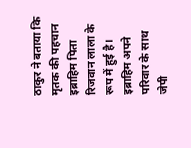ठाकुर ने बताया कि मृतक की पहचान इब्राहिम पिता रिजवान लाला के रूप में हुई है। इब्राहिम अपने परिवार के साथ जेपी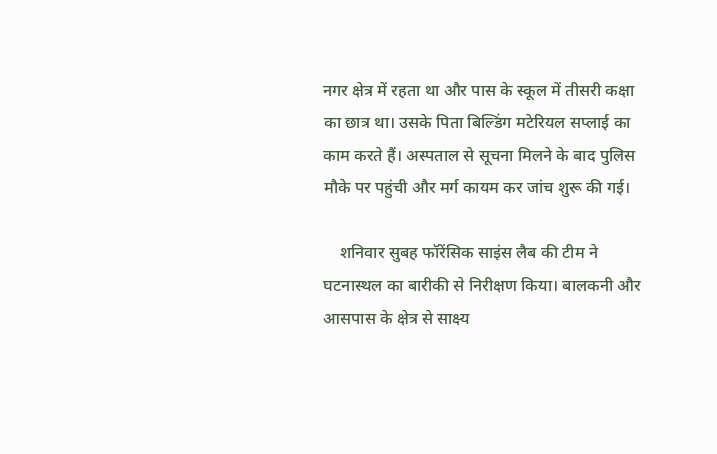नगर क्षेत्र में रहता था और पास के स्कूल में तीसरी कक्षा का छात्र था। उसके पिता बिल्डिंग मटेरियल सप्लाई का काम करते हैं। अस्पताल से सूचना मिलने के बाद पुलिस मौके पर पहुंची और मर्ग कायम कर जांच शुरू की गई।

    शनिवार सुबह फॉरेंसिक साइंस लैब की टीम ने घटनास्थल का बारीकी से निरीक्षण किया। बालकनी और आसपास के क्षेत्र से साक्ष्य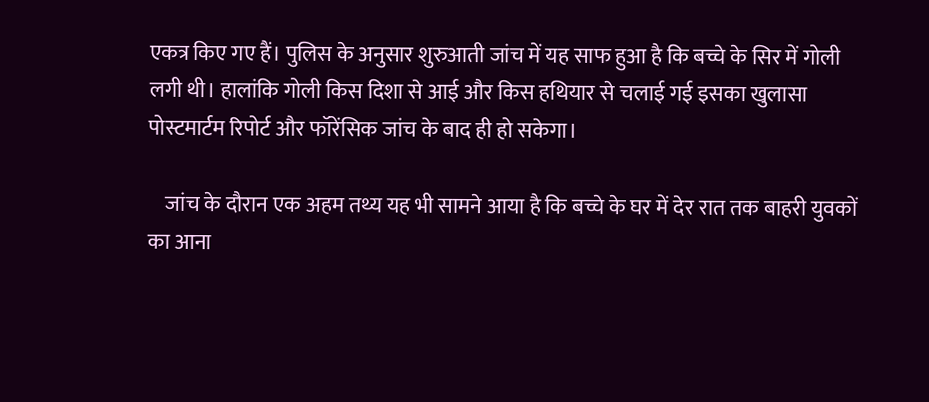एकत्र किए गए हैं। पुलिस के अनुसार शुरुआती जांच में यह साफ हुआ है कि बच्चे के सिर में गोली लगी थी। हालांकि गोली किस दिशा से आई और किस हथियार से चलाई गई इसका खुलासा पोस्टमार्टम रिपोर्ट और फॉरेंसिक जांच के बाद ही हो सकेगा।

    जांच के दौरान एक अहम तथ्य यह भी सामने आया है कि बच्चे के घर में देर रात तक बाहरी युवकों का आना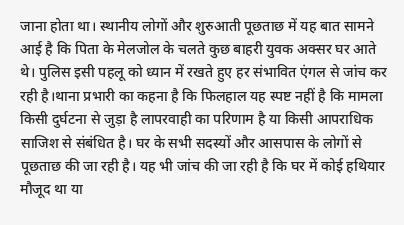जाना होता था। स्थानीय लोगों और शुरुआती पूछताछ में यह बात सामने आई है कि पिता के मेलजोल के चलते कुछ बाहरी युवक अक्सर घर आते थे। पुलिस इसी पहलू को ध्यान में रखते हुए हर संभावित एंगल से जांच कर रही है।थाना प्रभारी का कहना है कि फिलहाल यह स्पष्ट नहीं है कि मामला किसी दुर्घटना से जुड़ा है लापरवाही का परिणाम है या किसी आपराधिक साजिश से संबंधित है। घर के सभी सदस्यों और आसपास के लोगों से पूछताछ की जा रही है। यह भी जांच की जा रही है कि घर में कोई हथियार मौजूद था या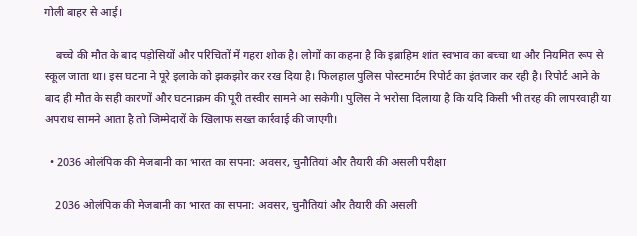गोली बाहर से आई।

    बच्चे की मौत के बाद पड़ोसियों और परिचितों में गहरा शोक है। लोगों का कहना है कि इब्राहिम शांत स्वभाव का बच्चा था और नियमित रूप से स्कूल जाता था। इस घटना ने पूरे इलाके को झकझोर कर रख दिया है। फिलहाल पुलिस पोस्टमार्टम रिपोर्ट का इंतजार कर रही है। रिपोर्ट आने के बाद ही मौत के सही कारणों और घटनाक्रम की पूरी तस्वीर सामने आ सकेगी। पुलिस ने भरोसा दिलाया है कि यदि किसी भी तरह की लापरवाही या अपराध सामने आता है तो जिम्मेदारों के खिलाफ सख्त कार्रवाई की जाएगी।

  • 2036 ओलंपिक की मेजबानी का भारत का सपना: अवसर, चुनौतियां और तैयारी की असली परीक्षा

    2036 ओलंपिक की मेजबानी का भारत का सपना: अवसर, चुनौतियां और तैयारी की असली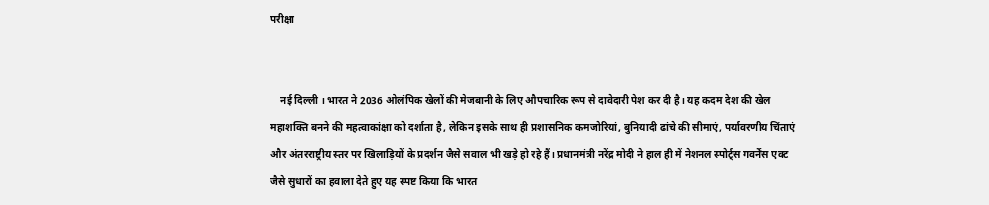परीक्षा


    नई दिल्ली । भारत ने 2036 ओलंपिक खेलों की मेजबानी के लिए औपचारिक रूप से दावेदारी पेश कर दी है। यह कदम देश की खेल महाशक्ति बनने की महत्वाकांक्षा को दर्शाता है, लेकिन इसके साथ ही प्रशासनिक कमजोरियां, बुनियादी ढांचे की सीमाएं, पर्यावरणीय चिंताएं और अंतरराष्ट्रीय स्तर पर खिलाड़ियों के प्रदर्शन जैसे सवाल भी खड़े हो रहे हैं। प्रधानमंत्री नरेंद्र मोदी ने हाल ही में नेशनल स्पोर्ट्स गवर्नेंस एक्ट जैसे सुधारों का हवाला देते हुए यह स्पष्ट किया कि भारत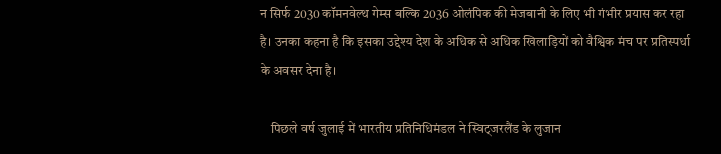न सिर्फ 2030 कॉमनवेल्थ गेम्स बल्कि 2036 ओलंपिक की मेजबानी के लिए भी गंभीर प्रयास कर रहा है। उनका कहना है कि इसका उद्देश्य देश के अधिक से अधिक खिलाड़ियों को वैश्विक मंच पर प्रतिस्पर्धा के अवसर देना है।

    पिछले वर्ष जुलाई में भारतीय प्रतिनिधिमंडल ने स्विट्जरलैंड के लुजान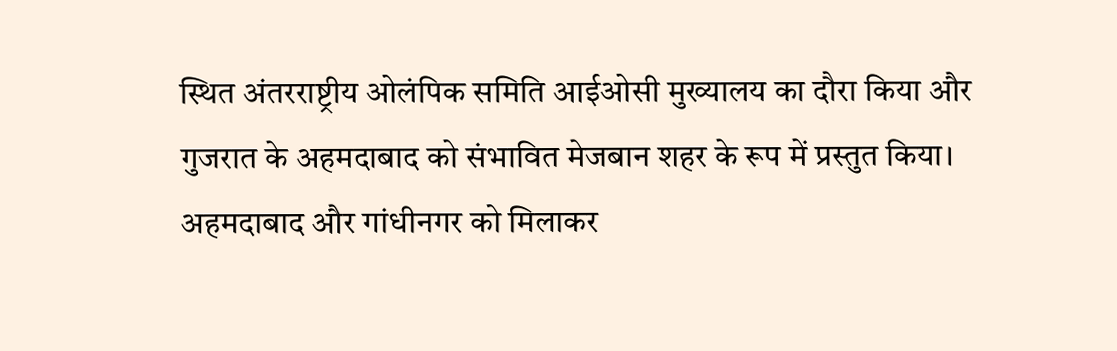स्थित अंतरराष्ट्रीय ओलंपिक समिति आईओसी मुख्यालय का दौरा किया और गुजरात के अहमदाबाद को संभावित मेजबान शहर के रूप में प्रस्तुत किया। अहमदाबाद और गांधीनगर को मिलाकर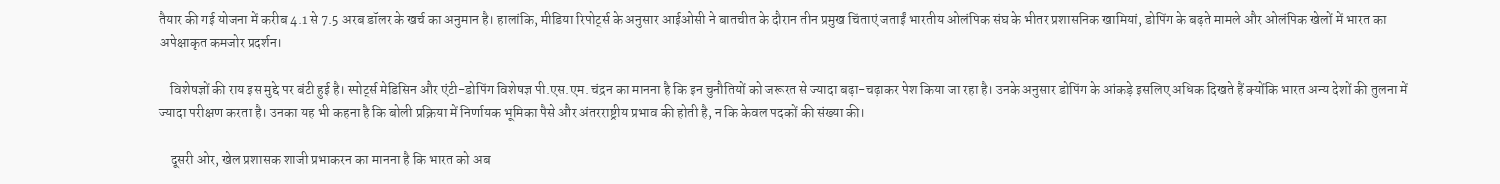तैयार की गई योजना में करीब 4.1 से 7.5 अरब डॉलर के खर्च का अनुमान है। हालांकि, मीडिया रिपोर्ट्स के अनुसार आईओसी ने बातचीत के दौरान तीन प्रमुख चिंताएं जताईं भारतीय ओलंपिक संघ के भीतर प्रशासनिक खामियां, डोपिंग के बढ़ते मामले और ओलंपिक खेलों में भारत का अपेक्षाकृत कमजोर प्रदर्शन।

    विशेषज्ञों की राय इस मुद्दे पर बंटी हुई है। स्पोर्ट्स मेडिसिन और एंटी-डोपिंग विशेषज्ञ पी.एस.एम. चंद्रन का मानना है कि इन चुनौतियों को जरूरत से ज्यादा बढ़ा-चढ़ाकर पेश किया जा रहा है। उनके अनुसार डोपिंग के आंकड़े इसलिए अधिक दिखते हैं क्योंकि भारत अन्य देशों की तुलना में ज्यादा परीक्षण करता है। उनका यह भी कहना है कि बोली प्रक्रिया में निर्णायक भूमिका पैसे और अंतरराष्ट्रीय प्रभाव की होती है, न कि केवल पदकों की संख्या की।

    दूसरी ओर, खेल प्रशासक शाजी प्रभाकरन का मानना है कि भारत को अब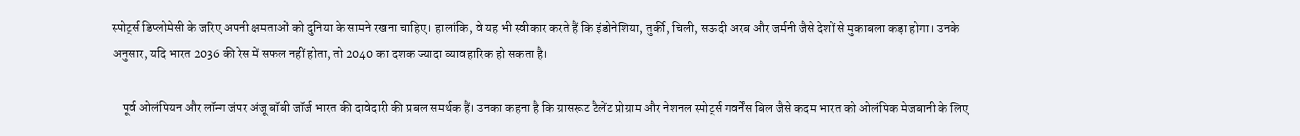स्पोर्ट्स डिप्लोमेसी के जरिए अपनी क्षमताओं को दुनिया के सामने रखना चाहिए। हालांकि, वे यह भी स्वीकार करते हैं कि इंडोनेशिया, तुर्की, चिली, सऊदी अरब और जर्मनी जैसे देशों से मुकाबला कड़ा होगा। उनके अनुसार, यदि भारत 2036 की रेस में सफल नहीं होता, तो 2040 का दशक ज्यादा व्यावहारिक हो सकता है।

    पूर्व ओलंपियन और लॉन्ग जंपर अंजू बॉबी जॉर्ज भारत की दावेदारी की प्रबल समर्थक हैं। उनका कहना है कि ग्रासरूट टैलेंट प्रोग्राम और नेशनल स्पोर्ट्स गवर्नेंस बिल जैसे कदम भारत को ओलंपिक मेजबानी के लिए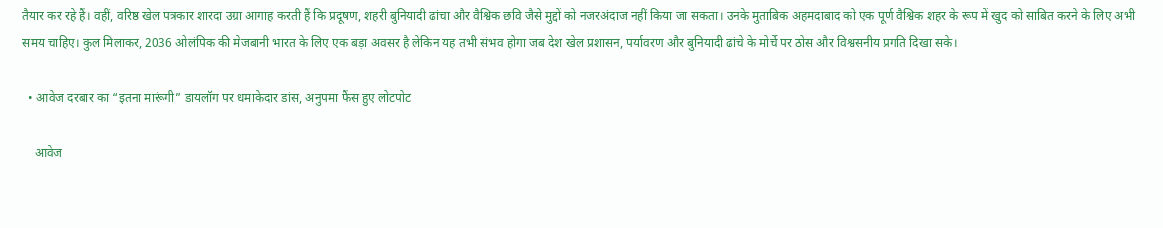तैयार कर रहे हैं। वहीं, वरिष्ठ खेल पत्रकार शारदा उग्रा आगाह करती हैं कि प्रदूषण, शहरी बुनियादी ढांचा और वैश्विक छवि जैसे मुद्दों को नजरअंदाज नहीं किया जा सकता। उनके मुताबिक अहमदाबाद को एक पूर्ण वैश्विक शहर के रूप में खुद को साबित करने के लिए अभी समय चाहिए। कुल मिलाकर, 2036 ओलंपिक की मेजबानी भारत के लिए एक बड़ा अवसर है लेकिन यह तभी संभव होगा जब देश खेल प्रशासन, पर्यावरण और बुनियादी ढांचे के मोर्चे पर ठोस और विश्वसनीय प्रगति दिखा सके।

  • आवेज दरबार का “इतना मारूंगी” डायलॉग पर धमाकेदार डांस, अनुपमा फैंस हुए लोटपोट

    आवेज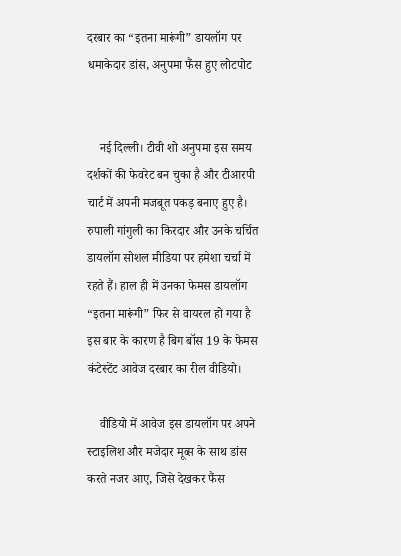दरबार का “इतना मारूंगी” डायलॉग पर धमाकेदार डांस, अनुपमा फैंस हुए लोटपोट


    नई दिल्ली। टीवी शो अनुपमा इस समय दर्शकों की फेवरेट बन चुका है और टीआरपी चार्ट में अपनी मजबूत पकड़ बनाए हुए है। रुपाली गांगुली का किरदार और उनके चर्चित डायलॉग सोशल मीडिया पर हमेशा चर्चा में रहते हैं। हाल ही में उनका फेमस डायलॉग “इतना मारूंगी” फिर से वायरल हो गया है इस बार के कारण है बिग बॉस 19 के फेमस कंटेस्टेंट आवेज दरबार का रील वीडियो।

    वीडियो में आवेज इस डायलॉग पर अपने स्टाइलिश और मजेदार मूव्स के साथ डांस करते नजर आए, जिसे देखकर फैंस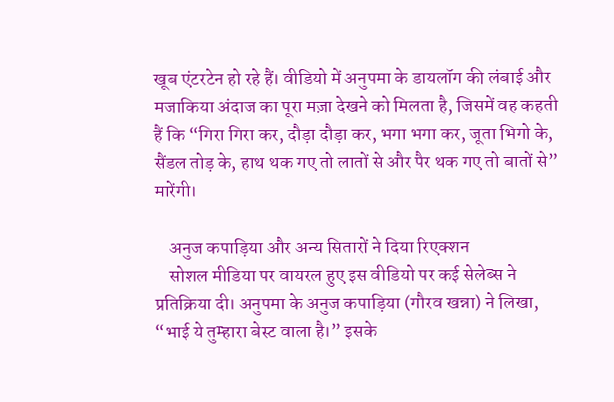खूब एंटरटेन हो रहे हैं। वीडियो में अनुपमा के डायलॉग की लंबाई और मजाकिया अंदाज का पूरा मज़ा देखने को मिलता है, जिसमें वह कहती हैं कि “गिरा गिरा कर, दौड़ा दौड़ा कर, भगा भगा कर, जूता भिगो के, सैंडल तोड़ के, हाथ थक गए तो लातों से और पैर थक गए तो बातों से” मारेंगी।

    अनुज कपाड़िया और अन्य सितारों ने दिया रिएक्शन
    सोशल मीडिया पर वायरल हुए इस वीडियो पर कई सेलेब्स ने प्रतिक्रिया दी। अनुपमा के अनुज कपाड़िया (गौरव खन्ना) ने लिखा, “भाई ये तुम्हारा बेस्ट वाला है।” इसके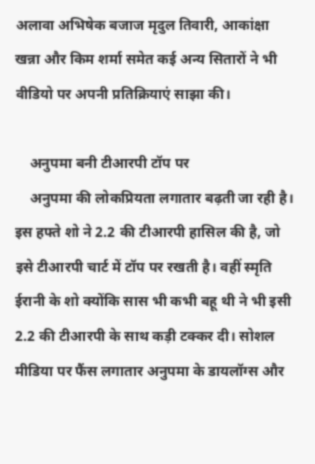अलावा अभिषेक बजाज मृदुल तिवारी, आकांक्षा खन्ना और किम शर्मा समेत कई अन्य सितारों ने भी वीडियो पर अपनी प्रतिक्रियाएं साझा की।

    अनुपमा बनी टीआरपी टॉप पर
    अनुपमा की लोकप्रियता लगातार बढ़ती जा रही है। इस हफ्ते शो ने 2.2 की टीआरपी हासिल की है, जो इसे टीआरपी चार्ट में टॉप पर रखती है। वहीं स्मृति ईरानी के शो क्योंकि सास भी कभी बहू थी ने भी इसी 2.2 की टीआरपी के साथ कड़ी टक्कर दी। सोशल मीडिया पर फैंस लगातार अनुपमा के डायलॉग्स और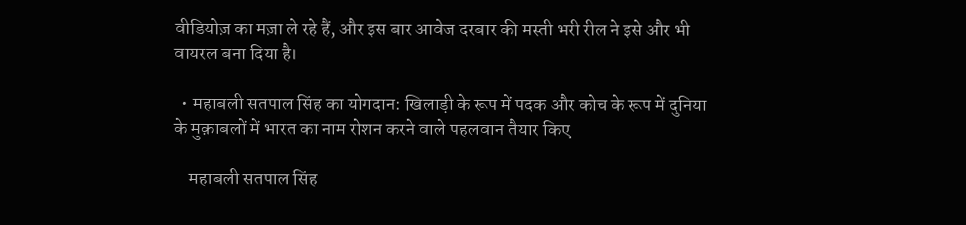वीडियोज़ का मज़ा ले रहे हैं, और इस बार आवेज दरबार की मस्ती भरी रील ने इसे और भी वायरल बना दिया है।

  • महाबली सतपाल सिंह का योगदान: खिलाड़ी के रूप में पदक और कोच के रूप में दुनिया के मुक़ाबलों में भारत का नाम रोशन करने वाले पहलवान तैयार किए

    महाबली सतपाल सिंह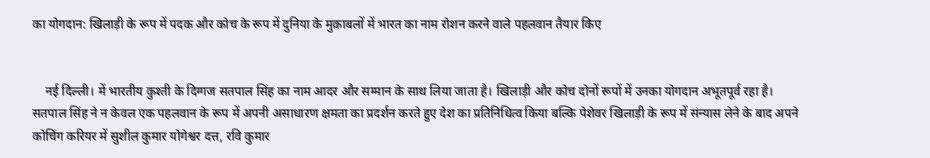का योगदान: खिलाड़ी के रूप में पदक और कोच के रूप में दुनिया के मुक़ाबलों में भारत का नाम रोशन करने वाले पहलवान तैयार किए


    नई दिल्ली। में भारतीय कुश्ती के दिग्गज सतपाल सिंह का नाम आदर और सम्मान के साथ लिया जाता है। खिलाड़ी और कोच दोनों रूपों में उनका योगदान अभूतपूर्व रहा है। सतपाल सिंह ने न केवल एक पहलवान के रूप में अपनी असाधारण क्षमता का प्रदर्शन करते हुए देश का प्रतिनिधित्व किया बल्कि पेशेवर खिलाड़ी के रूप में संन्यास लेने के बाद अपने कोचिंग करियर में सुशील कुमार योगेश्वर दत्त, रवि कुमार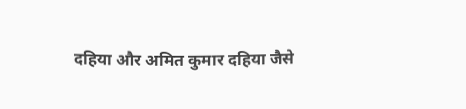दहिया और अमित कुमार दहिया जैसे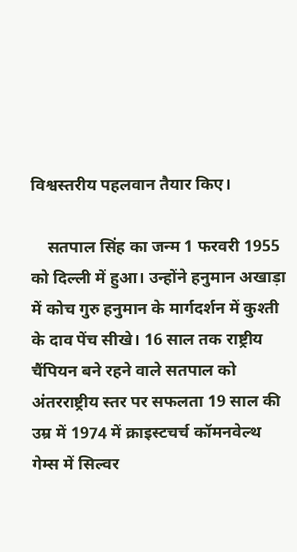विश्वस्तरीय पहलवान तैयार किए।

    सतपाल सिंह का जन्म 1 फरवरी 1955 को दिल्ली में हुआ। उन्होंने हनुमान अखाड़ा में कोच गुरु हनुमान के मार्गदर्शन में कुश्ती के दाव पेंच सीखे। 16 साल तक राष्ट्रीय चैंपियन बने रहने वाले सतपाल को अंतरराष्ट्रीय स्तर पर सफलता 19 साल की उम्र में 1974 में क्राइस्टचर्च कॉमनवेल्थ गेम्स में सिल्वर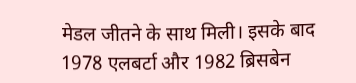मेडल जीतने के साथ मिली। इसके बाद 1978 एलबर्टा और 1982 ब्रिसबेन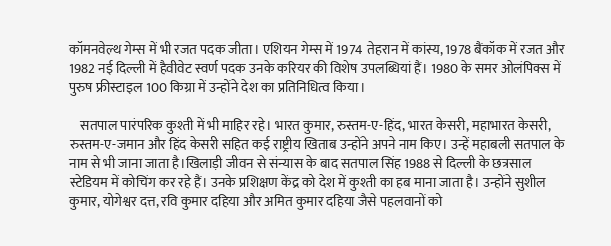कॉमनवेल्थ गेम्स में भी रजत पदक जीता। एशियन गेम्स में 1974 तेहरान में कांस्य, 1978 बैंकॉक में रजत और 1982 नई दिल्ली में हैवीवेट स्वर्ण पदक उनके करियर की विशेष उपलब्धियां हैं। 1980 के समर ओलंपिक्स में पुरुष फ्रीस्टाइल 100 किग्रा में उन्होंने देश का प्रतिनिधित्व किया।

    सतपाल पारंपरिक कुश्ती में भी माहिर रहे। भारत कुमार, रुस्तम-ए-हिंद, भारत केसरी, महाभारत केसरी, रुस्तम-ए-जमान और हिंद केसरी सहित कई राष्ट्रीय खिताब उन्होंने अपने नाम किए। उन्हें महाबली सतपाल के नाम से भी जाना जाता है।खिलाड़ी जीवन से संन्यास के बाद सतपाल सिंह 1988 से दिल्ली के छत्रसाल स्टेडियम में कोचिंग कर रहे हैं। उनके प्रशिक्षण केंद्र को देश में कुश्ती का हब माना जाता है। उन्होंने सुशील कुमार, योगेश्वर दत्त, रवि कुमार दहिया और अमित कुमार दहिया जैसे पहलवानों को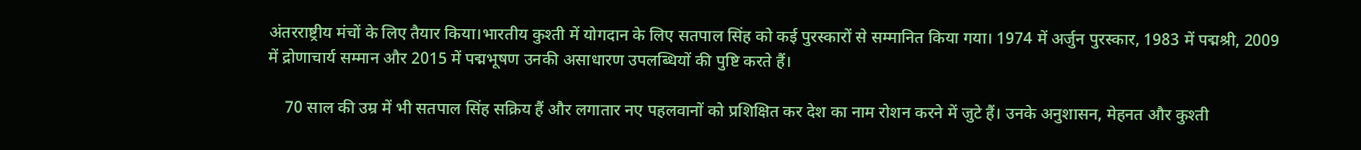अंतरराष्ट्रीय मंचों के लिए तैयार किया।भारतीय कुश्ती में योगदान के लिए सतपाल सिंह को कई पुरस्कारों से सम्मानित किया गया। 1974 में अर्जुन पुरस्कार, 1983 में पद्मश्री, 2009 में द्रोणाचार्य सम्मान और 2015 में पद्मभूषण उनकी असाधारण उपलब्धियों की पुष्टि करते हैं।

    70 साल की उम्र में भी सतपाल सिंह सक्रिय हैं और लगातार नए पहलवानों को प्रशिक्षित कर देश का नाम रोशन करने में जुटे हैं। उनके अनुशासन, मेहनत और कुश्ती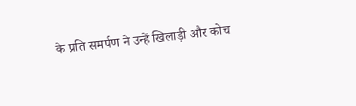के प्रति समर्पण ने उन्हें खिलाड़ी और कोच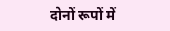दोनों रूपों में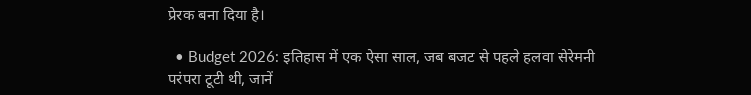प्रेरक बना दिया है।

  • Budget 2026: इतिहास में एक ऐसा साल, जब बजट से पहले हलवा सेरेमनी परंपरा टूटी थी, जानें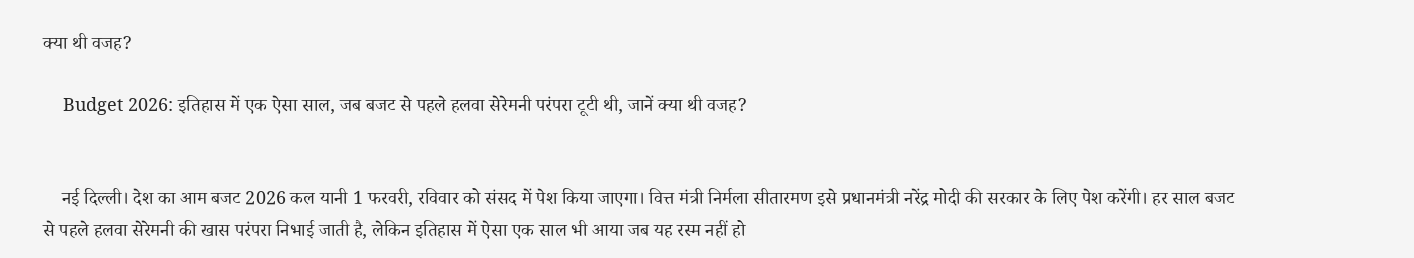क्‍या थी वजह?

    Budget 2026: इतिहास में एक ऐसा साल, जब बजट से पहले हलवा सेरेमनी परंपरा टूटी थी, जानें क्‍या थी वजह?


    नई दिल्ली। देश का आम बजट 2026 कल यानी 1 फरवरी, रविवार को संसद में पेश किया जाएगा। वित्त मंत्री निर्मला सीतारमण इसे प्रधानमंत्री नरेंद्र मोदी की सरकार के लिए पेश करेंगी। हर साल बजट से पहले हलवा सेरेमनी की खास परंपरा निभाई जाती है, लेकिन इतिहास में ऐसा एक साल भी आया जब यह रस्म नहीं हो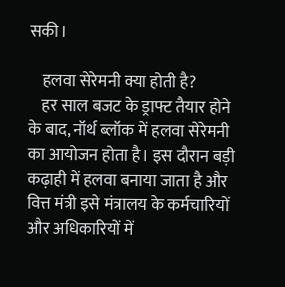सकी।

    हलवा सेरेमनी क्या होती है?
    हर साल बजट के ड्राफ्ट तैयार होने के बाद, नॉर्थ ब्लॉक में हलवा सेरेमनी का आयोजन होता है। इस दौरान बड़ी कढ़ाही में हलवा बनाया जाता है और वित्त मंत्री इसे मंत्रालय के कर्मचारियों और अधिकारियों में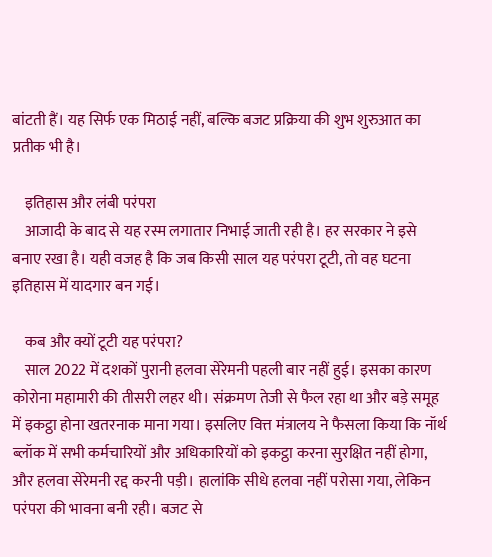बांटती हैं। यह सिर्फ एक मिठाई नहीं, बल्कि बजट प्रक्रिया की शुभ शुरुआत का प्रतीक भी है।

    इतिहास और लंबी परंपरा
    आजादी के बाद से यह रस्म लगातार निभाई जाती रही है। हर सरकार ने इसे बनाए रखा है। यही वजह है कि जब किसी साल यह परंपरा टूटी, तो वह घटना इतिहास में यादगार बन गई।

    कब और क्यों टूटी यह परंपरा?
    साल 2022 में दशकों पुरानी हलवा सेरेमनी पहली बार नहीं हुई। इसका कारण कोरोना महामारी की तीसरी लहर थी। संक्रमण तेजी से फैल रहा था और बड़े समूह में इकट्ठा होना खतरनाक माना गया। इसलिए वित्त मंत्रालय ने फैसला किया कि नॉर्थ ब्लॉक में सभी कर्मचारियों और अधिकारियों को इकट्ठा करना सुरक्षित नहीं होगा, और हलवा सेरेमनी रद्द करनी पड़ी। हालांकि सीधे हलवा नहीं परोसा गया, लेकिन परंपरा की भावना बनी रही। बजट से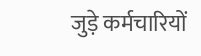जुड़े कर्मचारियों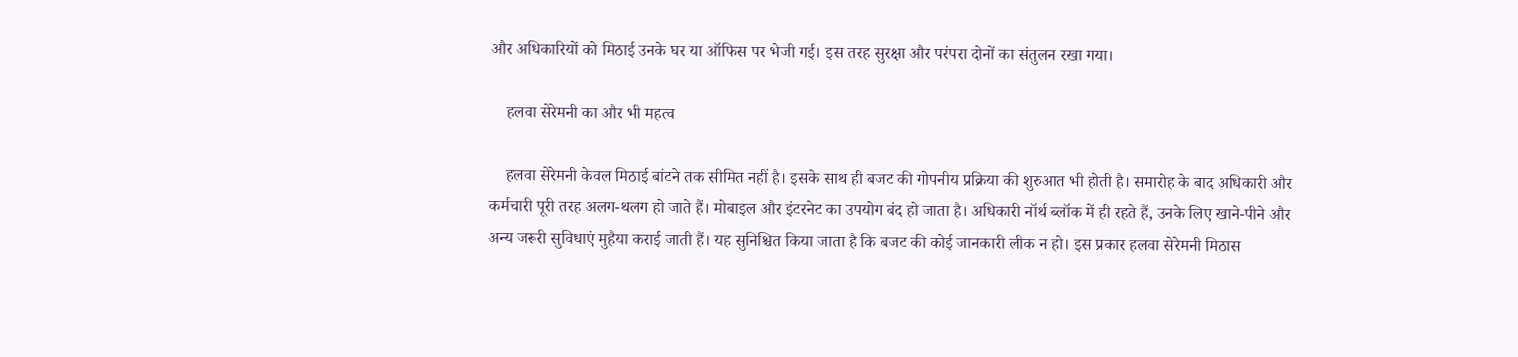और अधिकारियों को मिठाई उनके घर या ऑफिस पर भेजी गई। इस तरह सुरक्षा और परंपरा दोनों का संतुलन रखा गया।

    हलवा सेरेमनी का और भी महत्व

    हलवा सेरेमनी केवल मिठाई बांटने तक सीमित नहीं है। इसके साथ ही बजट की गोपनीय प्रक्रिया की शुरुआत भी होती है। समारोह के बाद अधिकारी और कर्मचारी पूरी तरह अलग-थलग हो जाते हैं। मोबाइल और इंटरनेट का उपयोग बंद हो जाता है। अधिकारी नॉर्थ ब्लॉक में ही रहते हैं, उनके लिए खाने-पीने और अन्य जरूरी सुविधाएं मुहैया कराई जाती हैं। यह सुनिश्चित किया जाता है कि बजट की कोई जानकारी लीक न हो। इस प्रकार हलवा सेरेमनी मिठास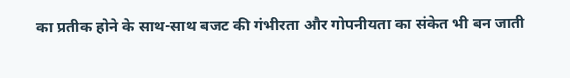का प्रतीक होने के साथ-साथ बजट की गंभीरता और गोपनीयता का संकेत भी बन जाती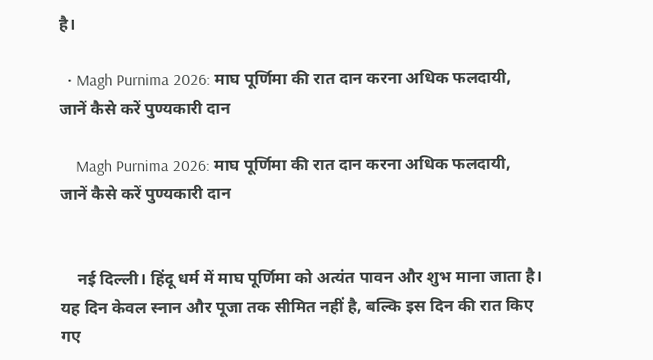है।

  • Magh Purnima 2026: माघ पूर्णिमा की रात दान करना अधिक फलदायी, जानें कैसे करें पुण्यकारी दान

    Magh Purnima 2026: माघ पूर्णिमा की रात दान करना अधिक फलदायी, जानें कैसे करें पुण्यकारी दान


    नई दिल्ली। हिंदू धर्म में माघ पूर्णिमा को अत्यंत पावन और शुभ माना जाता है। यह दिन केवल स्नान और पूजा तक सीमित नहीं है, बल्कि इस दिन की रात किए गए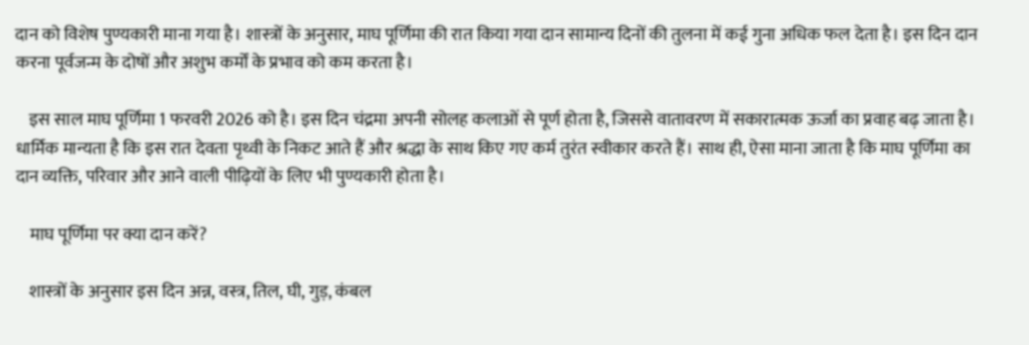दान को विशेष पुण्यकारी माना गया है। शास्त्रों के अनुसार, माघ पूर्णिमा की रात किया गया दान सामान्य दिनों की तुलना में कई गुना अधिक फल देता है। इस दिन दान करना पूर्वजन्म के दोषों और अशुभ कर्मों के प्रभाव को कम करता है।

    इस साल माघ पूर्णिमा 1 फरवरी 2026 को है। इस दिन चंद्रमा अपनी सोलह कलाओं से पूर्ण होता है, जिससे वातावरण में सकारात्मक ऊर्जा का प्रवाह बढ़ जाता है। धार्मिक मान्यता है कि इस रात देवता पृथ्वी के निकट आते हैं और श्रद्धा के साथ किए गए कर्म तुरंत स्वीकार करते हैं। साथ ही, ऐसा माना जाता है कि माघ पूर्णिमा का दान व्यक्ति, परिवार और आने वाली पीढ़ियों के लिए भी पुण्यकारी होता है।

    माघ पूर्णिमा पर क्या दान करें?

    शास्त्रों के अनुसार इस दिन अन्न, वस्त्र, तिल, घी, गुड़, कंबल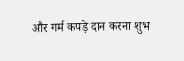और गर्म कपड़े दान करना शुभ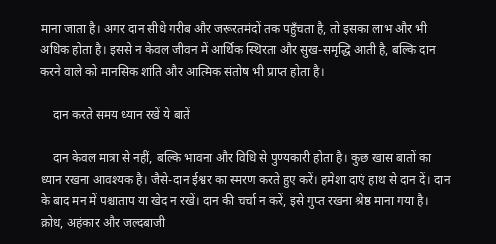माना जाता है। अगर दान सीधे गरीब और जरूरतमंदों तक पहुँचता है, तो इसका लाभ और भी अधिक होता है। इससे न केवल जीवन में आर्थिक स्थिरता और सुख-समृद्धि आती है, बल्कि दान करने वाले को मानसिक शांति और आत्मिक संतोष भी प्राप्त होता है।

    दान करते समय ध्यान रखें ये बातें

    दान केवल मात्रा से नहीं, बल्कि भावना और विधि से पुण्यकारी होता है। कुछ खास बातों का ध्यान रखना आवश्यक है। जैसे-दान ईश्वर का स्मरण करते हुए करें। हमेशा दाएं हाथ से दान दें। दान के बाद मन में पश्चाताप या खेद न रखें। दान की चर्चा न करें, इसे गुप्त रखना श्रेष्ठ माना गया है। क्रोध, अहंकार और जल्दबाजी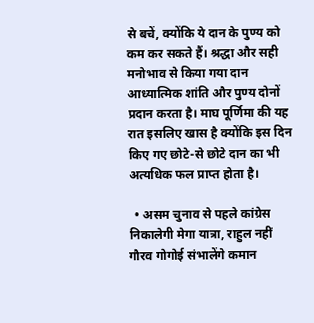से बचें, क्योंकि ये दान के पुण्य को कम कर सकते हैं। श्रद्धा और सही मनोभाव से किया गया दान आध्यात्मिक शांति और पुण्य दोनों प्रदान करता है। माघ पूर्णिमा की यह रात इसलिए खास है क्योंकि इस दिन किए गए छोटे-से छोटे दान का भी अत्यधिक फल प्राप्त होता है।

  • असम चुनाव से पहले कांग्रेस निकालेगी मेगा यात्रा, राहुल नहीं गौरव गोगोई संभालेंगे कमान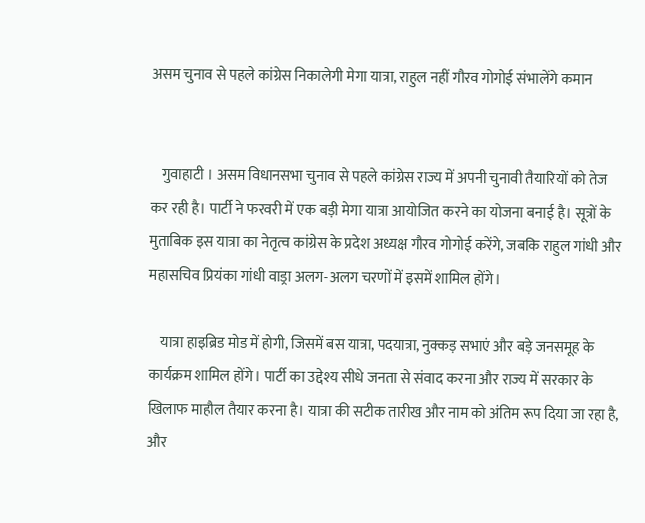असम चुनाव से पहले कांग्रेस निकालेगी मेगा यात्रा, राहुल नहीं गौरव गोगोई संभालेंगे कमान


    गुवाहाटी । असम विधानसभा चुनाव से पहले कांग्रेस राज्य में अपनी चुनावी तैयारियों को तेज कर रही है। पार्टी ने फरवरी में एक बड़ी मेगा यात्रा आयोजित करने का योजना बनाई है। सूत्रों के मुताबिक इस यात्रा का नेतृत्व कांग्रेस के प्रदेश अध्यक्ष गौरव गोगोई करेंगे, जबकि राहुल गांधी और महासचिव प्रियंका गांधी वाड्रा अलग-अलग चरणों में इसमें शामिल होंगे।

    यात्रा हाइब्रिड मोड में होगी, जिसमें बस यात्रा, पदयात्रा, नुक्कड़ सभाएं और बड़े जनसमूह के कार्यक्रम शामिल होंगे। पार्टी का उद्देश्य सीधे जनता से संवाद करना और राज्य में सरकार के खिलाफ माहौल तैयार करना है। यात्रा की सटीक तारीख और नाम को अंतिम रूप दिया जा रहा है, और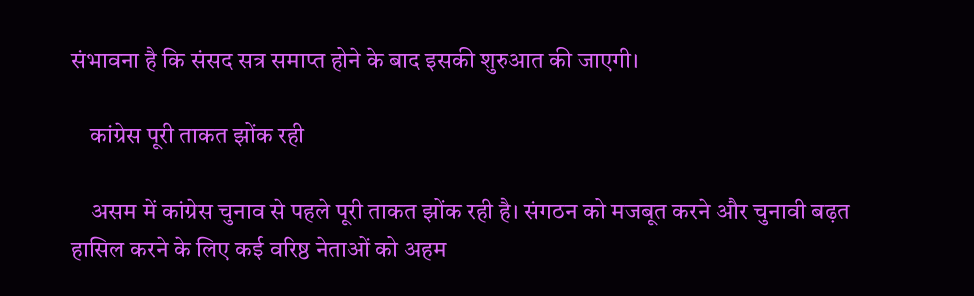संभावना है कि संसद सत्र समाप्त होने के बाद इसकी शुरुआत की जाएगी।

    कांग्रेस पूरी ताकत झोंक रही

    असम में कांग्रेस चुनाव से पहले पूरी ताकत झोंक रही है। संगठन को मजबूत करने और चुनावी बढ़त हासिल करने के लिए कई वरिष्ठ नेताओं को अहम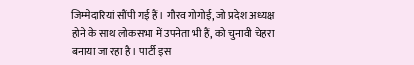जिम्मेदारियां सौंपी गई हैं। गौरव गोगोई, जो प्रदेश अध्यक्ष होने के साथ लोकसभा में उपनेता भी हैं, को चुनावी चेहरा बनाया जा रहा है। पार्टी इस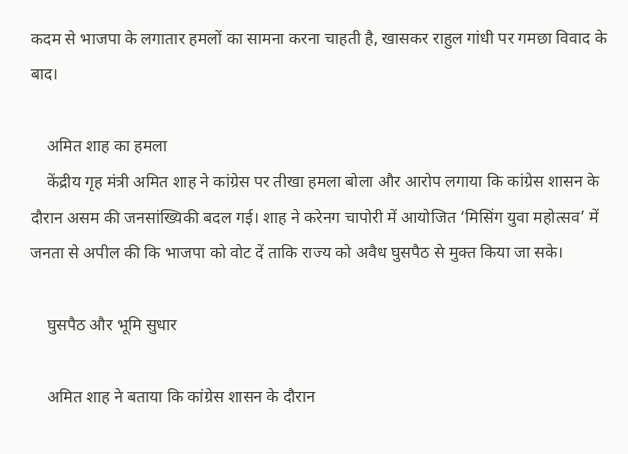कदम से भाजपा के लगातार हमलों का सामना करना चाहती है, खासकर राहुल गांधी पर गमछा विवाद के बाद।

    अमित शाह का हमला
    केंद्रीय गृह मंत्री अमित शाह ने कांग्रेस पर तीखा हमला बोला और आरोप लगाया कि कांग्रेस शासन के दौरान असम की जनसांख्यिकी बदल गई। शाह ने करेनग चापोरी में आयोजित ‘मिसिंग युवा महोत्सव’ में जनता से अपील की कि भाजपा को वोट दें ताकि राज्य को अवैध घुसपैठ से मुक्त किया जा सके।

    घुसपैठ और भूमि सुधार

    अमित शाह ने बताया कि कांग्रेस शासन के दौरान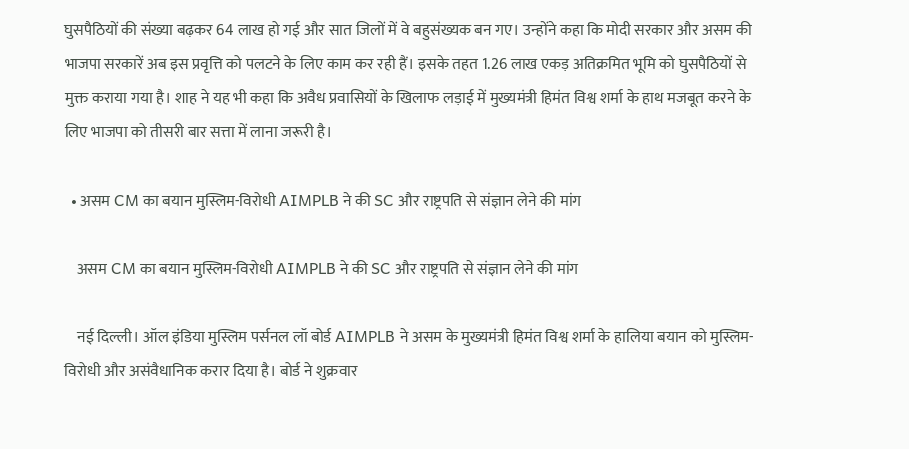घुसपैठियों की संख्या बढ़कर 64 लाख हो गई और सात जिलों में वे बहुसंख्यक बन गए। उन्होंने कहा कि मोदी सरकार और असम की भाजपा सरकारें अब इस प्रवृत्ति को पलटने के लिए काम कर रही हैं। इसके तहत 1.26 लाख एकड़ अतिक्रमित भूमि को घुसपैठियों से मुक्त कराया गया है। शाह ने यह भी कहा कि अवैध प्रवासियों के खिलाफ लड़ाई में मुख्यमंत्री हिमंत विश्व शर्मा के हाथ मजबूत करने के लिए भाजपा को तीसरी बार सत्ता में लाना जरूरी है।

  • असम CM का बयान मुस्लिम-विरोधी AIMPLB ने की SC और राष्ट्रपति से संज्ञान लेने की मांग

    असम CM का बयान मुस्लिम-विरोधी AIMPLB ने की SC और राष्ट्रपति से संज्ञान लेने की मांग

    नई दिल्ली। ऑल इंडिया मुस्लिम पर्सनल लॉ बोर्ड AIMPLB ने असम के मुख्यमंत्री हिमंत विश्व शर्मा के हालिया बयान को मुस्लिम-विरोधी और असंवैधानिक करार दिया है। बोर्ड ने शुक्रवार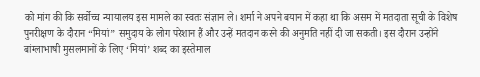को मांग की कि सर्वोच्च न्यायालय इस मामले का स्वतः संज्ञान ले। शर्मा ने अपने बयान में कहा था कि असम में मतदाता सूची के विशेष पुनरीक्षण के दौरान “मियां” समुदाय के लोग परेशान हैं और उन्हें मतदान करने की अनुमति नहीं दी जा सकती। इस दौरान उन्होंने बांग्लाभाषी मुसलमानों के लिए ‘मियां’ शब्द का इस्तेमाल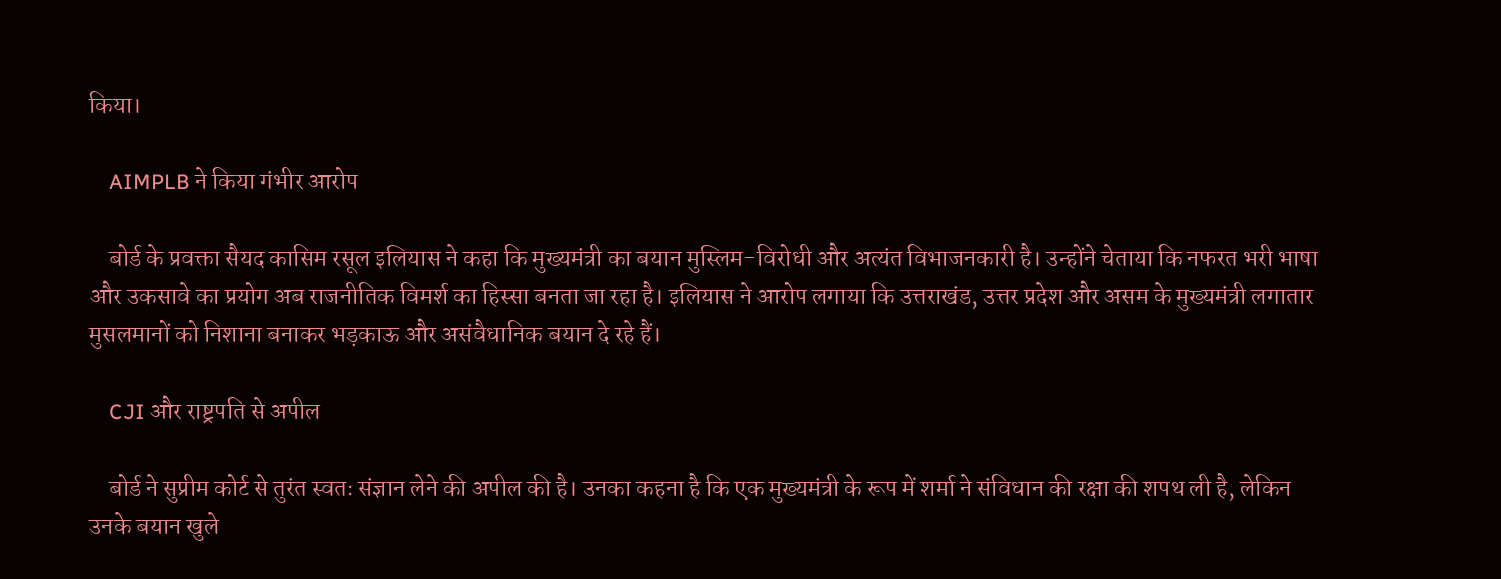किया।

    AIMPLB ने किया गंभीर आरोप

    बोर्ड के प्रवक्ता सैयद कासिम रसूल इलियास ने कहा कि मुख्यमंत्री का बयान मुस्लिम-विरोधी और अत्यंत विभाजनकारी है। उन्होंने चेताया कि नफरत भरी भाषा और उकसावे का प्रयोग अब राजनीतिक विमर्श का हिस्सा बनता जा रहा है। इलियास ने आरोप लगाया कि उत्तराखंड, उत्तर प्रदेश और असम के मुख्यमंत्री लगातार मुसलमानों को निशाना बनाकर भड़काऊ और असंवैधानिक बयान दे रहे हैं।

    CJI और राष्ट्रपति से अपील

    बोर्ड ने सुप्रीम कोर्ट से तुरंत स्वतः संज्ञान लेने की अपील की है। उनका कहना है कि एक मुख्यमंत्री के रूप में शर्मा ने संविधान की रक्षा की शपथ ली है, लेकिन उनके बयान खुले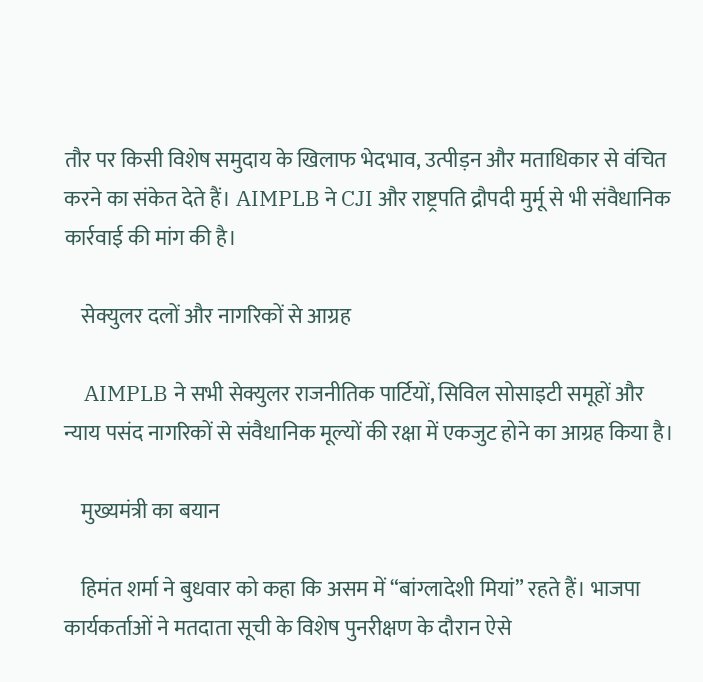तौर पर किसी विशेष समुदाय के खिलाफ भेदभाव, उत्पीड़न और मताधिकार से वंचित करने का संकेत देते हैं। AIMPLB ने CJI और राष्ट्रपति द्रौपदी मुर्मू से भी संवैधानिक कार्रवाई की मांग की है।

    सेक्युलर दलों और नागरिकों से आग्रह

    AIMPLB ने सभी सेक्युलर राजनीतिक पार्टियों, सिविल सोसाइटी समूहों और न्याय पसंद नागरिकों से संवैधानिक मूल्यों की रक्षा में एकजुट होने का आग्रह किया है।

    मुख्यमंत्री का बयान

    हिमंत शर्मा ने बुधवार को कहा कि असम में “बांग्लादेशी मियां” रहते हैं। भाजपा कार्यकर्ताओं ने मतदाता सूची के विशेष पुनरीक्षण के दौरान ऐसे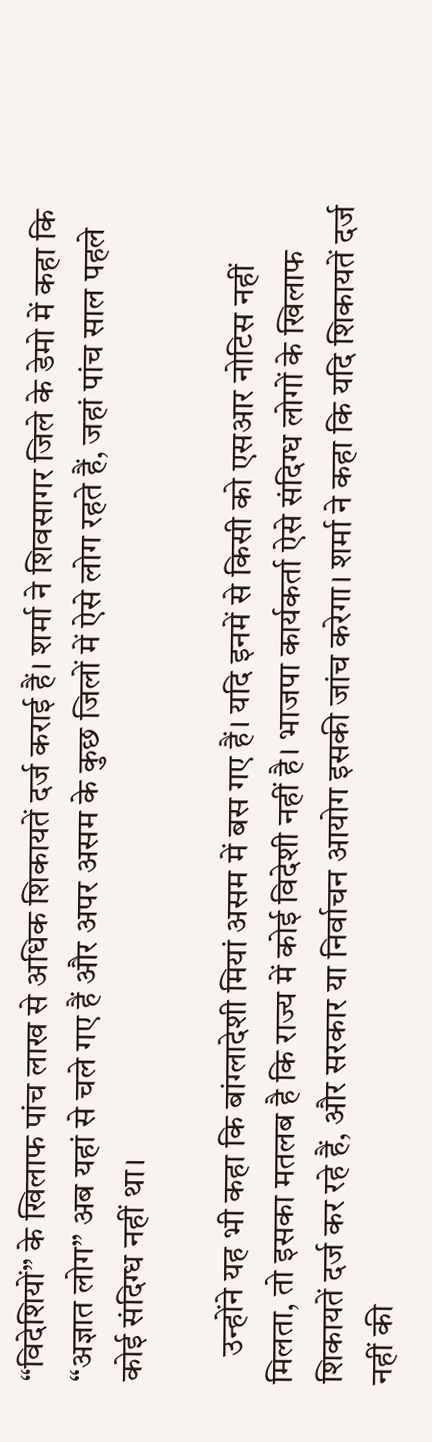“विदेशियों” के खिलाफ पांच लाख से अधिक शिकायतें दर्ज कराई हैं। शर्मा ने शिवसागर जिले के डेमो में कहा कि “अज्ञात लोग” अब यहां से चले गए हैं और अपर असम के कुछ जिलों में ऐसे लोग रहते हैं, जहां पांच साल पहले कोई संदिग्ध नहीं था।

    उन्होंने यह भी कहा कि बांग्लादेशी मियां असम में बस गए हैं। यदि इनमें से किसी को एसआर नोटिस नहीं मिलता, तो इसका मतलब है कि राज्य में कोई विदेशी नहीं है। भाजपा कार्यकर्ता ऐसे संदिग्ध लोगों के खिलाफ शिकायतें दर्ज कर रहे हैं, और सरकार या निर्वाचन आयोग इसकी जांच करेगा। शर्मा ने कहा कि यदि शिकायतें दर्ज नहीं की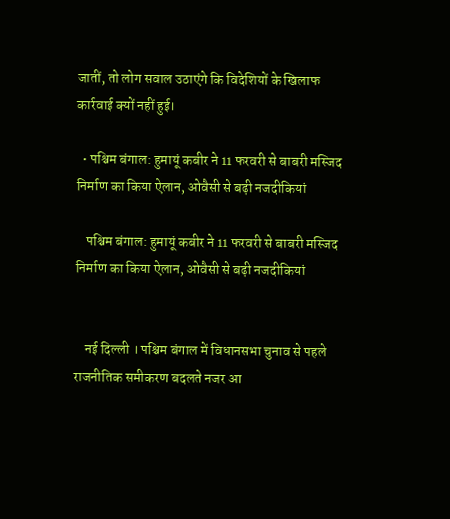जातीं, तो लोग सवाल उठाएंगे कि विदेशियों के खिलाफ कार्रवाई क्यों नहीं हुई।

  • पश्चिम बंगाल: हुमायूं कबीर ने 11 फरवरी से बाबरी मस्जिद निर्माण का किया ऐलान, ओवैसी से बढ़ी नजदीकियां

    पश्चिम बंगाल: हुमायूं कबीर ने 11 फरवरी से बाबरी मस्जिद निर्माण का किया ऐलान, ओवैसी से बढ़ी नजदीकियां


    नई दिल्ली । पश्चिम बंगाल में विधानसभा चुनाव से पहले राजनीतिक समीकरण बदलते नजर आ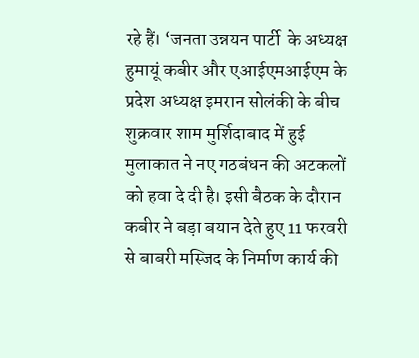रहे हैं। ‘जनता उन्नयन पार्टी  के अध्यक्ष हुमायूं कबीर और एआईएमआईएम के प्रदेश अध्यक्ष इमरान सोलंकी के बीच शुक्रवार शाम मुर्शिदाबाद में हुई मुलाकात ने नए गठबंधन की अटकलों को हवा दे दी है। इसी बैठक के दौरान कबीर ने बड़ा बयान देते हुए 11 फरवरी से बाबरी मस्जिद के निर्माण कार्य की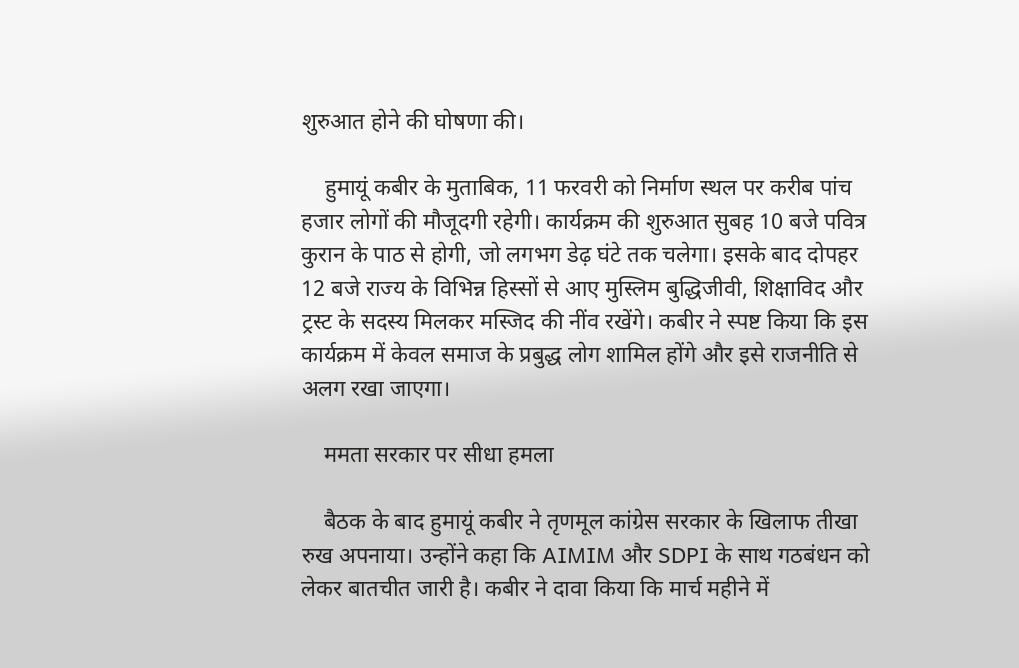शुरुआत होने की घोषणा की।

    हुमायूं कबीर के मुताबिक, 11 फरवरी को निर्माण स्थल पर करीब पांच हजार लोगों की मौजूदगी रहेगी। कार्यक्रम की शुरुआत सुबह 10 बजे पवित्र कुरान के पाठ से होगी, जो लगभग डेढ़ घंटे तक चलेगा। इसके बाद दोपहर 12 बजे राज्य के विभिन्न हिस्सों से आए मुस्लिम बुद्धिजीवी, शिक्षाविद और ट्रस्ट के सदस्य मिलकर मस्जिद की नींव रखेंगे। कबीर ने स्पष्ट किया कि इस कार्यक्रम में केवल समाज के प्रबुद्ध लोग शामिल होंगे और इसे राजनीति से अलग रखा जाएगा।

    ममता सरकार पर सीधा हमला

    बैठक के बाद हुमायूं कबीर ने तृणमूल कांग्रेस सरकार के खिलाफ तीखा रुख अपनाया। उन्होंने कहा कि AIMIM और SDPI के साथ गठबंधन को लेकर बातचीत जारी है। कबीर ने दावा किया कि मार्च महीने में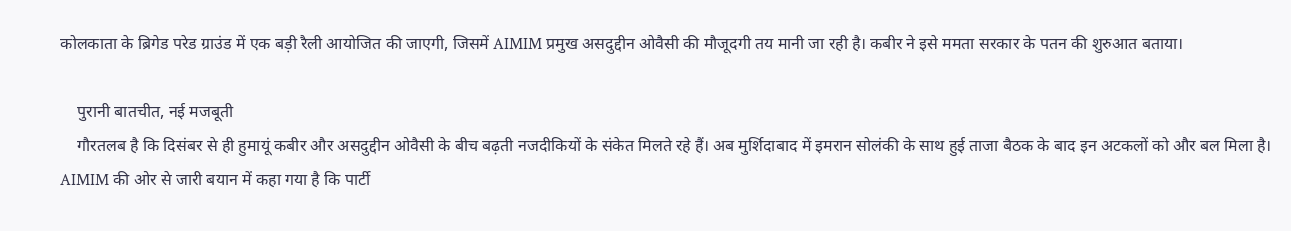कोलकाता के ब्रिगेड परेड ग्राउंड में एक बड़ी रैली आयोजित की जाएगी, जिसमें AIMIM प्रमुख असदुद्दीन ओवैसी की मौजूदगी तय मानी जा रही है। कबीर ने इसे ममता सरकार के पतन की शुरुआत बताया।

    पुरानी बातचीत, नई मजबूती
    गौरतलब है कि दिसंबर से ही हुमायूं कबीर और असदुद्दीन ओवैसी के बीच बढ़ती नजदीकियों के संकेत मिलते रहे हैं। अब मुर्शिदाबाद में इमरान सोलंकी के साथ हुई ताजा बैठक के बाद इन अटकलों को और बल मिला है। AIMIM की ओर से जारी बयान में कहा गया है कि पार्टी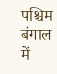पश्चिम बंगाल में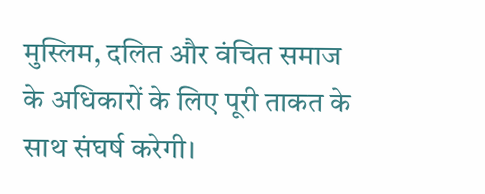मुस्लिम, दलित और वंचित समाज के अधिकारों के लिए पूरी ताकत के साथ संघर्ष करेगी।